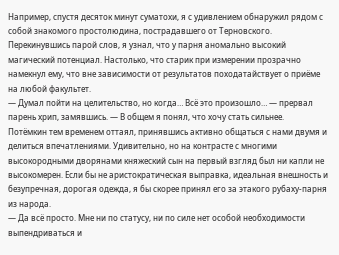Например, спустя десяток минут суматохи, я с удивлением обнаружил рядом с собой знакомого простолюдина, пострадавшего от Терновского. Перекинувшись парой слов, я узнал, что у парня аномально высокий магический потенциал. Настолько, что старик при измерении прозрачно намекнул ему, что вне зависимости от результатов походатайствует о приёме на любой факультет.
— Думал пойти на целительство, но когда… Всё это произошло… — прервал парень хрип, замявшись. — В общем я понял, что хочу стать сильнее.
Потёмкин тем временем оттаял, принявшись активно общаться с нами двумя и делиться впечатлениями. Удивительно, но на контрасте с многими высокородными дворянами княжеский сын на первый взгляд был ни капли не высокомерен. Если бы не аристократическая выправка, идеальная внешность и безупречная, дорогая одежда, я бы скорее принял его за этакого рубаху-парня из народа.
— Да всё просто. Мне ни по статусу, ни по силе нет особой необходимости выпендриваться и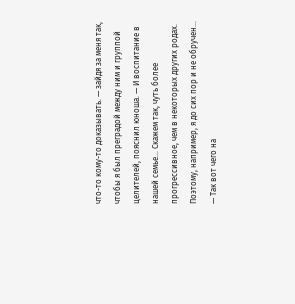что-то кому-то доказывать. — зайдя за меня так, чтобы я был преградой между ним и группой целителей, пояснил юноша. — И воспитание в нашей семье… Скажем так, чуть более прогрессивное, чем в некоторых других родах. Поэтому, например, я до сих пор и не обручен…
— Так вот чего на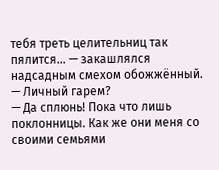тебя треть целительниц так пялится… — закашлялся надсадным смехом обожжённый. — Личный гарем?
— Да сплюнь! Пока что лишь поклонницы. Как же они меня со своими семьями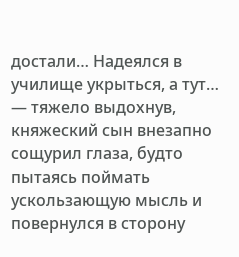достали… Надеялся в училище укрыться, а тут… — тяжело выдохнув, княжеский сын внезапно сощурил глаза, будто пытаясь поймать ускользающую мысль и повернулся в сторону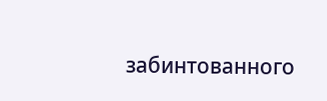забинтованного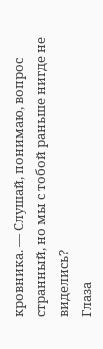кровника. — Слушай, понимаю, вопрос странный, но мы с тобой раньше нигде не виделись?
Глаза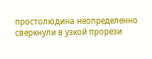простолюдина неопределенно сверкнули в узкой прорези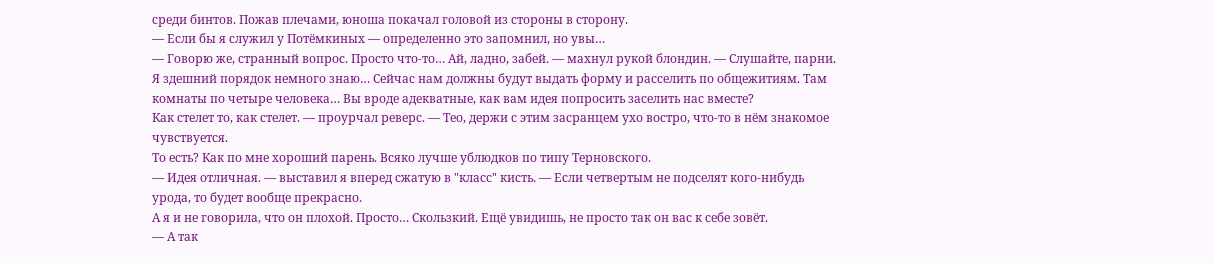среди бинтов. Пожав плечами, юноша покачал головой из стороны в сторону.
— Если бы я служил у Потёмкиных — определенно это запомнил, но увы…
— Говорю же, странный вопрос. Просто что-то… Ай, ладно, забей. — махнул рукой блондин. — Слушайте, парни. Я здешний порядок немного знаю… Сейчас нам должны будут выдать форму и расселить по общежитиям. Там комнаты по четыре человека… Вы вроде адекватные, как вам идея попросить заселить нас вместе?
Как стелет то, как стелет. — проурчал реверс. — Тео, держи с этим засранцем ухо востро, что-то в нём знакомое чувствуется.
То есть? Как по мне хороший парень. Всяко лучше ублюдков по типу Терновского.
— Идея отличная. — выставил я вперед сжатую в "класс" кисть. — Если четвертым не подселят кого-нибудь урода, то будет вообще прекрасно.
А я и не говорила, что он плохой. Просто… Скользкий. Ещё увидишь, не просто так он вас к себе зовёт.
— А так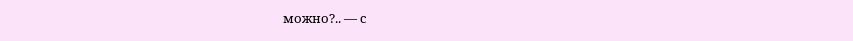можно?.. — с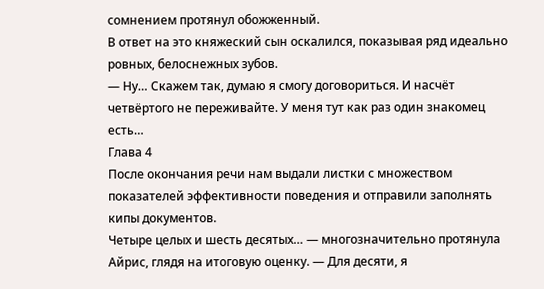сомнением протянул обожженный.
В ответ на это княжеский сын оскалился, показывая ряд идеально ровных, белоснежных зубов.
— Ну… Скажем так, думаю я смогу договориться. И насчёт четвёртого не переживайте. У меня тут как раз один знакомец есть…
Глава 4
После окончания речи нам выдали листки с множеством показателей эффективности поведения и отправили заполнять кипы документов.
Четыре целых и шесть десятых… — многозначительно протянула Айрис, глядя на итоговую оценку. — Для десяти, я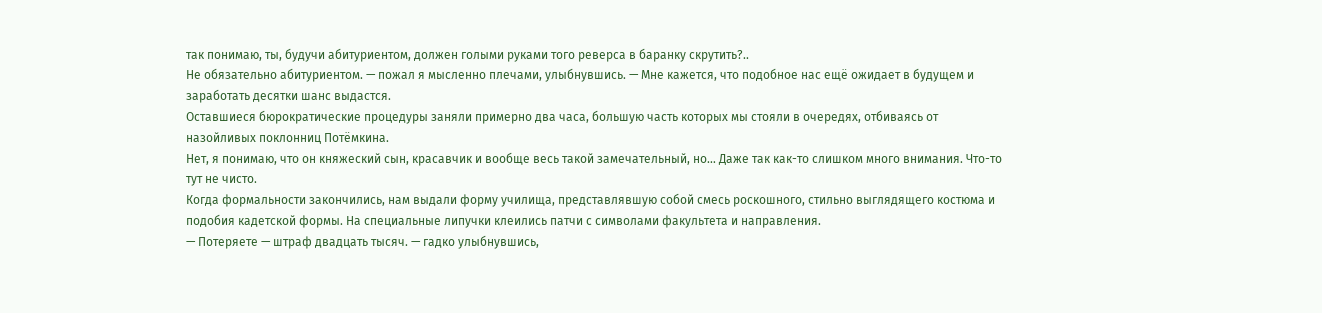так понимаю, ты, будучи абитуриентом, должен голыми руками того реверса в баранку скрутить?..
Не обязательно абитуриентом. — пожал я мысленно плечами, улыбнувшись. — Мне кажется, что подобное нас ещё ожидает в будущем и заработать десятки шанс выдастся.
Оставшиеся бюрократические процедуры заняли примерно два часа, большую часть которых мы стояли в очередях, отбиваясь от назойливых поклонниц Потёмкина.
Нет, я понимаю, что он княжеский сын, красавчик и вообще весь такой замечательный, но… Даже так как-то слишком много внимания. Что-то тут не чисто.
Когда формальности закончились, нам выдали форму училища, представлявшую собой смесь роскошного, стильно выглядящего костюма и подобия кадетской формы. На специальные липучки клеились патчи с символами факультета и направления.
— Потеряете — штраф двадцать тысяч. — гадко улыбнувшись,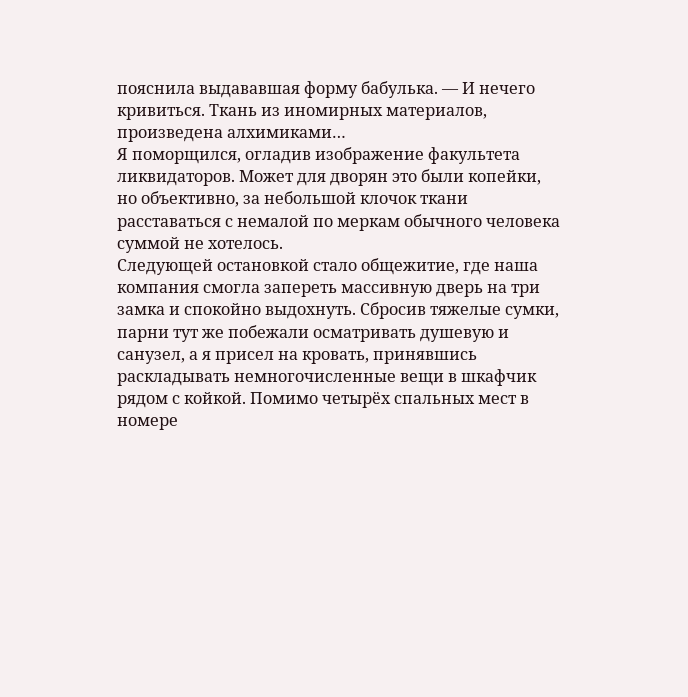пояснила выдававшая форму бабулька. — И нечего кривиться. Ткань из иномирных материалов, произведена алхимиками…
Я поморщился, огладив изображение факультета ликвидаторов. Может для дворян это были копейки, но объективно, за небольшой клочок ткани расставаться с немалой по меркам обычного человека суммой не хотелось.
Следующей остановкой стало общежитие, где наша компания смогла запереть массивную дверь на три замка и спокойно выдохнуть. Сбросив тяжелые сумки, парни тут же побежали осматривать душевую и санузел, а я присел на кровать, принявшись раскладывать немногочисленные вещи в шкафчик рядом с койкой. Помимо четырёх спальных мест в номере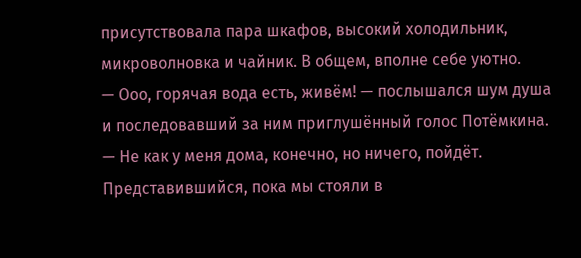присутствовала пара шкафов, высокий холодильник, микроволновка и чайник. В общем, вполне себе уютно.
— Ооо, горячая вода есть, живём! — послышался шум душа и последовавший за ним приглушённый голос Потёмкина. — Не как у меня дома, конечно, но ничего, пойдёт.
Представившийся, пока мы стояли в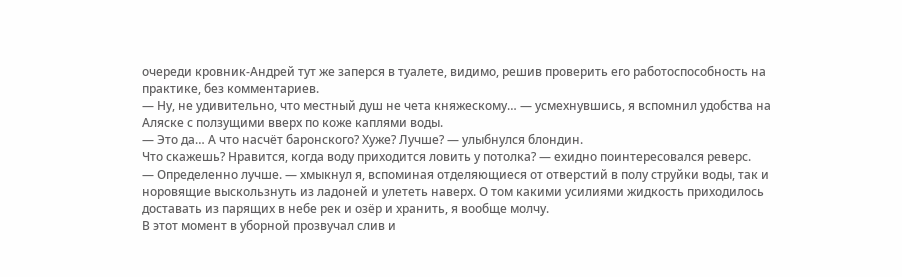очереди кровник-Андрей тут же заперся в туалете, видимо, решив проверить его работоспособность на практике, без комментариев.
— Ну, не удивительно, что местный душ не чета княжескому… — усмехнувшись, я вспомнил удобства на Аляске с ползущими вверх по коже каплями воды.
— Это да… А что насчёт баронского? Хуже? Лучше? — улыбнулся блондин.
Что скажешь? Нравится, когда воду приходится ловить у потолка? — ехидно поинтересовался реверс.
— Определенно лучше. — хмыкнул я, вспоминая отделяющиеся от отверстий в полу струйки воды, так и норовящие выскользнуть из ладоней и улететь наверх. О том какими усилиями жидкость приходилось доставать из парящих в небе рек и озёр и хранить, я вообще молчу.
В этот момент в уборной прозвучал слив и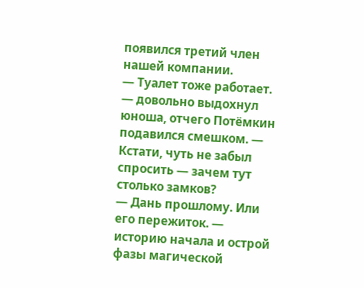появился третий член нашей компании.
— Туалет тоже работает. — довольно выдохнул юноша, отчего Потёмкин подавился смешком. — Кстати, чуть не забыл спросить — зачем тут столько замков?
— Дань прошлому. Или его пережиток. — историю начала и острой фазы магической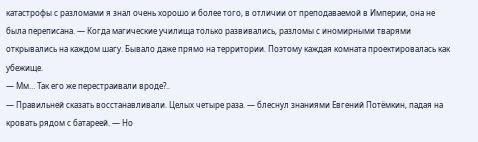катастрофы с разломами я знал очень хорошо и более того, в отличии от преподаваемой в Империи, она не была переписана. — Когда магические училища только развивались, разломы с иномирными тварями открывались на каждом шагу. Бывало даже прямо на территории. Поэтому каждая комната проектировалась как убежище.
— Мм… Так его же перестраивали вроде?..
— Правильней сказать восстанавливали. Целых четыре раза. — блеснул знаниями Евгений Потёмкин, падая на кровать рядом с батареей. — Но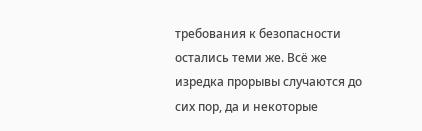требования к безопасности остались теми же. Всё же изредка прорывы случаются до сих пор, да и некоторые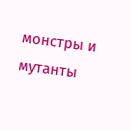монстры и мутанты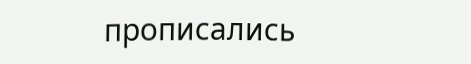прописались